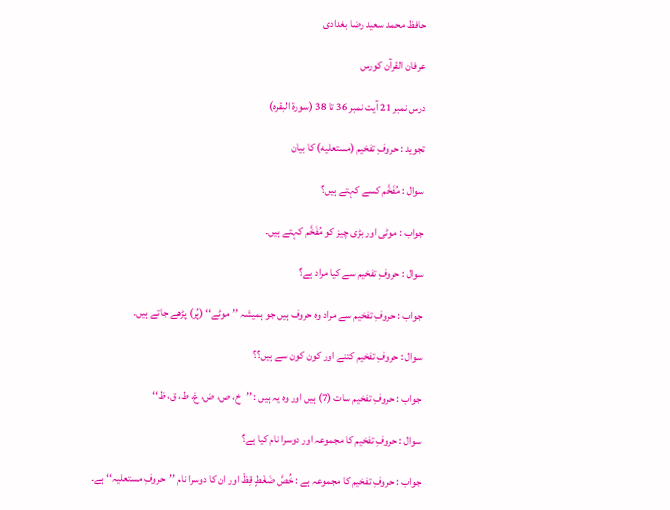حافظ محمد سعید رضا بغدادی

عرفان القرآن کورس

درس نمبر 21 آیت نمبر 36 تا 38 (سورۃ البقرہ)

تجوید : حروفِ تفخيم (مستعليه) کا بیان

سوال : مُفَخَّم کسے کہتے ہیں؟

جواب : موٹی اور بڑی چیز کو مُفَخَّم کہتے ہیں۔

سوال : حروفِ تفخيم سے کیا مراد ہے؟

جواب : حروفِ تفخيم سے مراد وہ حروف ہیں جو ہمیشہ ’’موٹے‘‘ (پُر) پڑھے جاتے ہیں۔

سوال : حروفِ تفخيم کتنے اور کون کون سے ہیں؟؟

جواب : حروفِ تفخيم سات (7) ہیں اور وہ یہ ہیں : ’’خ، ص، ض، غ، ط، ق، ظ‘‘

سوال : حروفِ تفخيم کا مجموعہ اور دوسرا نام کیا ہے؟

جواب : حروفِ تفخيم کا مجموعہ ہے : خُصَّ ضَغْطٍ قِظْ اور ان کا دوسرا نام ’’حروفِ مستعلیہ‘‘ ہے۔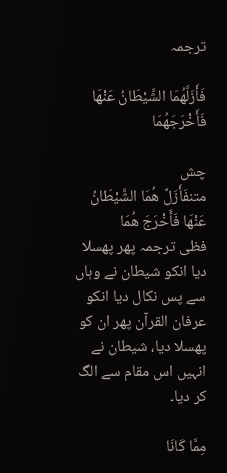ترجمہ

فَأَزَلَّهُمَا الشَّيْطَانُ عَنْهَا فَأَخْرَجَهُمَا

چش
متنفَأَزَلَّ هُمَا الشَّيْطَانُ عَنْهَا فَأَخْرَجَ هُمَا
فظی ترجمہ پھر پھسلا دیا انکو شیطان نے وہاں سے پس نکال دیا انکو
عرفان القرآن پھر ان کو پھسلا دیا، شیطان نے انہیں اس مقام سے الگ کر دیا۔

مِمَّا كَانَا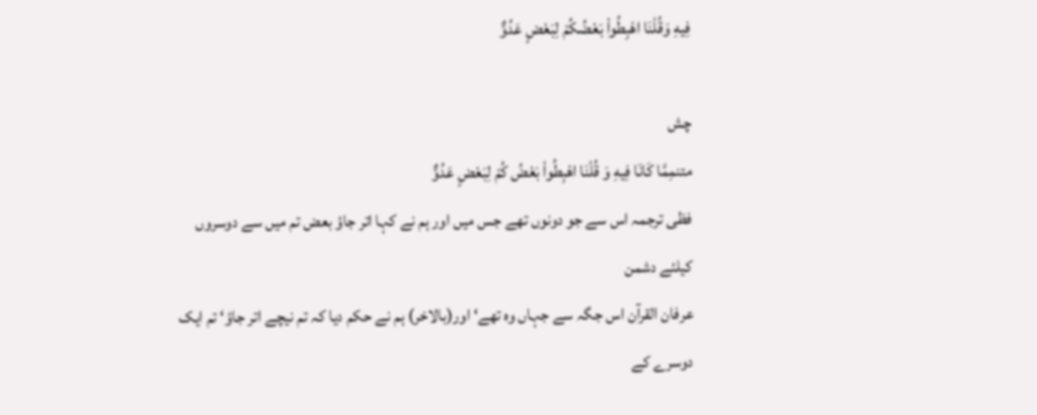فِيهِ وَقُلْنَا اهْبِطُواْ بَعْضُكُمْ لِبَعْضٍ عَدُوٌّ

چش
متنمِمَّا كَانَا فِيهِ وَ قُلْنَا اهْبِطُواْ بَعْضُ كُمْ لِبَعْضٍ عَدُوٌّ
فظی ترجمہ اس سے جو دونوں تھے جس میں اور ہم نے کہا اتر جاؤ بعض تم میں سے دوسروں کیلئے دشمن
عرفان القرآن اس جگہ سے جہاں وہ تھے‘ اور(بالاخر) ہم نے حکم دیا کہ تم نیچے اتر جاؤ‘ تم ایک دوسرے کے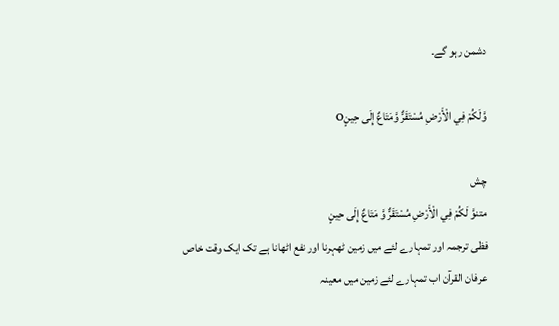دشمن رہو گے۔

وَّلَكُمْ فِي الْأَرْضِ مُسْتَقَرٌّ وَّمَتَاعٌ إِلَى حِينٍO

چش
متنوَّ لَكُمْ فِي الْأَرْضِ مُسْتَقَرٌّ وَّ مَتَاعٌ إِلَى حِينٍ
فظی ترجمہ اور تمہارے لئے میں زمین ٹھہرنا اور نفع اٹھانا ہے تک ایک وقت خاص
عرفان القرآن اب تمہارے لئے زمین میں معینہ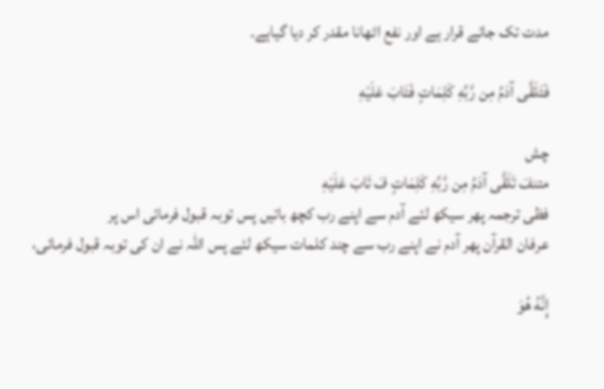مدت تک جائے قرار ہے اور نفع اٹھانا مقدر کر دیا گیاہے۔

فَتَلَقَّى آدَمُ مِن رَّبِّهِ كَلِمَاتٍ فَتَابَ عَلَيْهِ

چش
متنفَ تَلَقَّى آدَمُ مِن رَّبِّهِ كَلِمَاتٍ فَ تَابَ عَلَيْهِ
فظی ترجمہ پھر سیکھ لئے آدم سے اپنے رب کچھ باتیں پس توبہ قبول فرمائی اس پر
عرفان القرآن پھر آدم نے اپنے رب سے چند کلمات سیکھ لئے پس اللہ نے ان کی توبہ قبول فرمائی،

إِنَّهُ هُوَ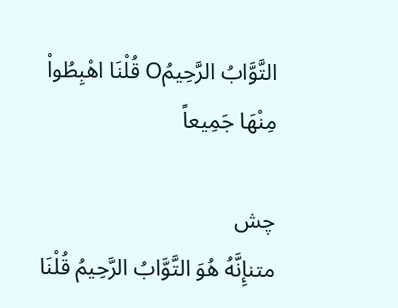التَّوَّابُ الرَّحِيمُO قُلْنَا اهْبِطُواْ مِنْهَا جَمِيعاً

چش
متنإِنَّهُ هُوَ التَّوَّابُ الرَّحِيمُ قُلْنَا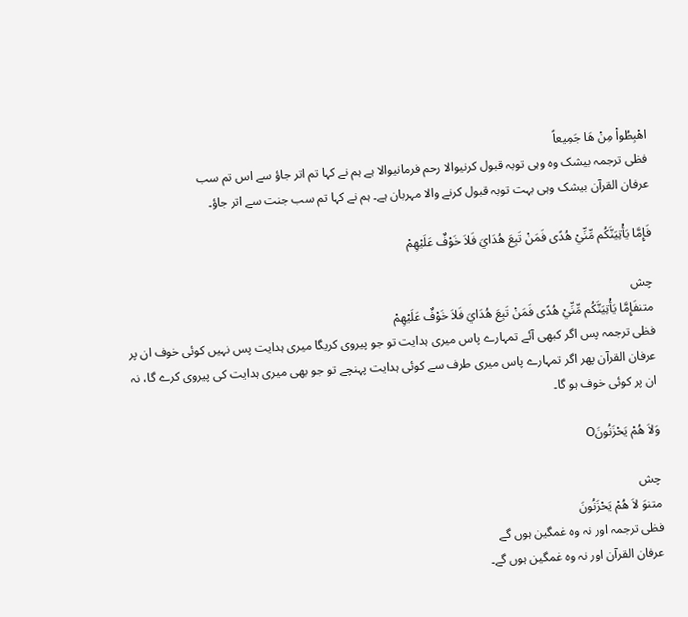اهْبِطُواْ مِنْ هَا جَمِيعاً
فظی ترجمہ بیشک وہ وہی توبہ قبول کرنیوالا رحم فرمانیوالا ہے ہم نے کہا تم اتر جاؤ سے اس تم سب
عرفان القرآن بیشک وہی بہت توبہ قبول کرنے والا مہربان ہے۔ ہم نے کہا تم سب جنت سے اتر جاؤ۔

فَإِمَّا يَأْتِيَنَّكُم مِّنِّيْ هُدًى فَمَنْ تَبِعَ هُدَايَ فَلاَ خَوْفٌ عَلَيْهِمْ

چش
متنفَإِمَّا يَأْتِيَنَّكُم مِّنِّيْ هُدًى فَمَنْ تَبِعَ هُدَايَ فَلاَ خَوْفٌ عَلَيْهِمْ
فظی ترجمہ پس اگر کبھی آئے تمہارے پاس میری ہدایت تو جو پیروی کریگا میری ہدایت پس نہیں کوئی خوف ان پر
عرفان القرآن پھر اگر تمہارے پاس میری طرف سے کوئی ہدایت پہنچے تو جو بھی میری ہدایت کی پیروی کرے گا، نہ ان پر کوئی خوف ہو گا۔

وَلاَ هُمْ يَحْزَنُونَO

چش
متنوَ لاَ هُمْ يَحْزَنُونَ
فظی ترجمہ اور نہ وہ غمگین ہوں گے
عرفان القرآن اور نہ وہ غمگین ہوں گے۔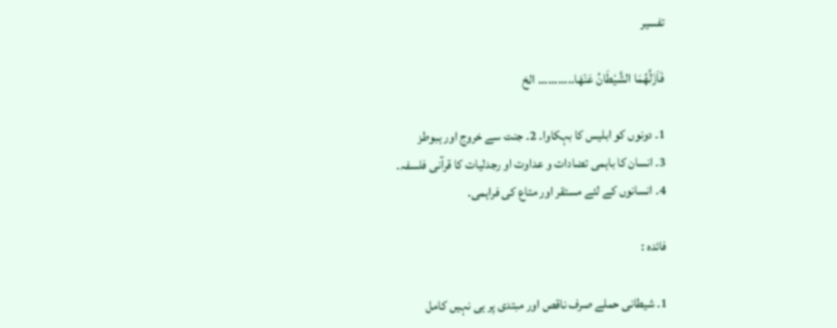تفسیر

فَاَزَلَّهُمَا الشَّيْطَانُ عَنْهَا........... الخ

1۔ دونوں کو ابلیس کا بہکاوا۔ 2۔ جنت سے خروج اور ہبوطز
3۔ انسان کا باہمی تضادات و عداوت او رجدلیات کا قرآنی فلسفہ۔
4۔ انسانوں کے لئے مستقر اور متاع کی فراہمی۔

فائدہ :

1۔ شیطانی حملے صرف ناقص اور مبتدی پر ہی نہیں کامل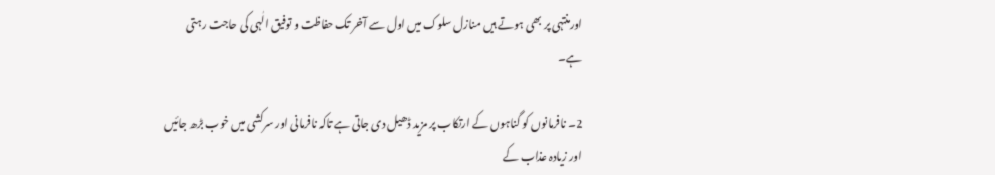اورمنتہی پر بھی ہوتے ہیں منازل سلوک میں اول سے آخر تک حفاظت و توفیق الٰہی کی حاجت رہتی ہے۔

2۔ نافرمانوں کو گناہوں کے ارتکاب پر مزید ڈھیل دی جاتی ہے تاکہ نافرمانی اور سرکشی میں خوب بڑھ جائیں اور زیادہ عذاب کے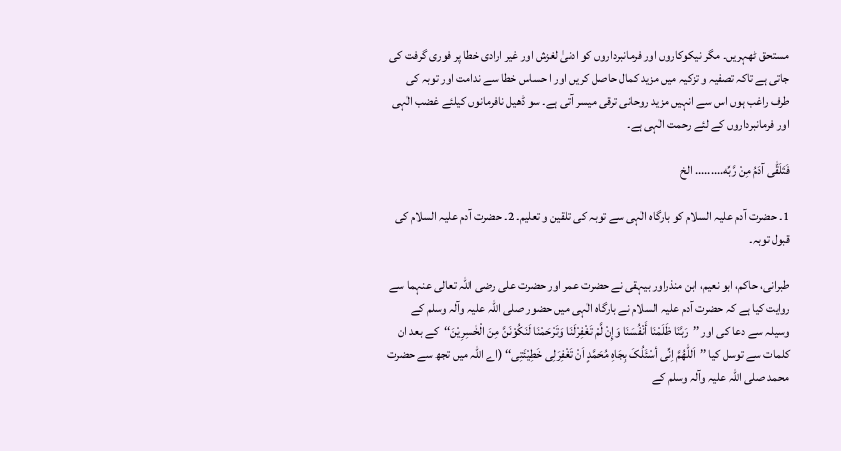مستحق ٹھہریں۔ مگر نیکوکاروں اور فرمانبرداروں کو ادنیٰ لغزش اور غیر ارادی خطا پر فوری گرفت کی جاتی ہے تاکہ تصفیہ و تزکیہ میں مزید کمال حاصل کریں اور ا حساس خطا سے ندامت اور توبہ کی طرف راغب ہوں اس سے انہیں مزید روحانی ترقی میسر آتی ہے۔ سو ڈھیل نافرمانوں کیلئے غضب الٰہی اور فرمانبرداروں کے لئے رحمت الٰہی ہے۔

فَتَلَقّٰی آدَمُ مِنْ رَّبِّه......... الخ

1۔ حضرت آدم علیہ السلام کو بارگاہ الٰہی سے توبہ کی تلقین و تعلیم۔ 2۔ حضرت آدم علیہ السلام کی قبول توبہ۔

طبرانی، حاکم، ابو نعیم، ابن منذراور بیہقی نے حضرت عمر اور حضرت علی رضی اللہ تعالی عنہما سے روایت کیا ہے کہ حضرت آدم علیہ السلام نے بارگاہ الٰہی میں حضور صلی اللہ علیہ وآلہ وسلم کے وسیلہ سے دعا کی اور ’’رَبَّنَا ظَلَمْنَا أَنْفُسَنَا وَإِنْ لَّمْ تَغْفِرْلَنَا وَتَرْحَمْنَا لَنَکُوْنَنَّ مِنَ الْخٰسِرِيْنَ‘‘کے بعد ان کلمات سے توسل کیا ’’اَللّٰهُمَّ اِنِّی أسْئَلُکَ بِجَاهِ مُحَمَّدٍ اَنْ تَغْفِرَلِی خَطِيْئَتِی‘‘ (اے اللہ میں تجھ سے حضرت محمد صلی اللہ علیہ وآلہ وسلم کے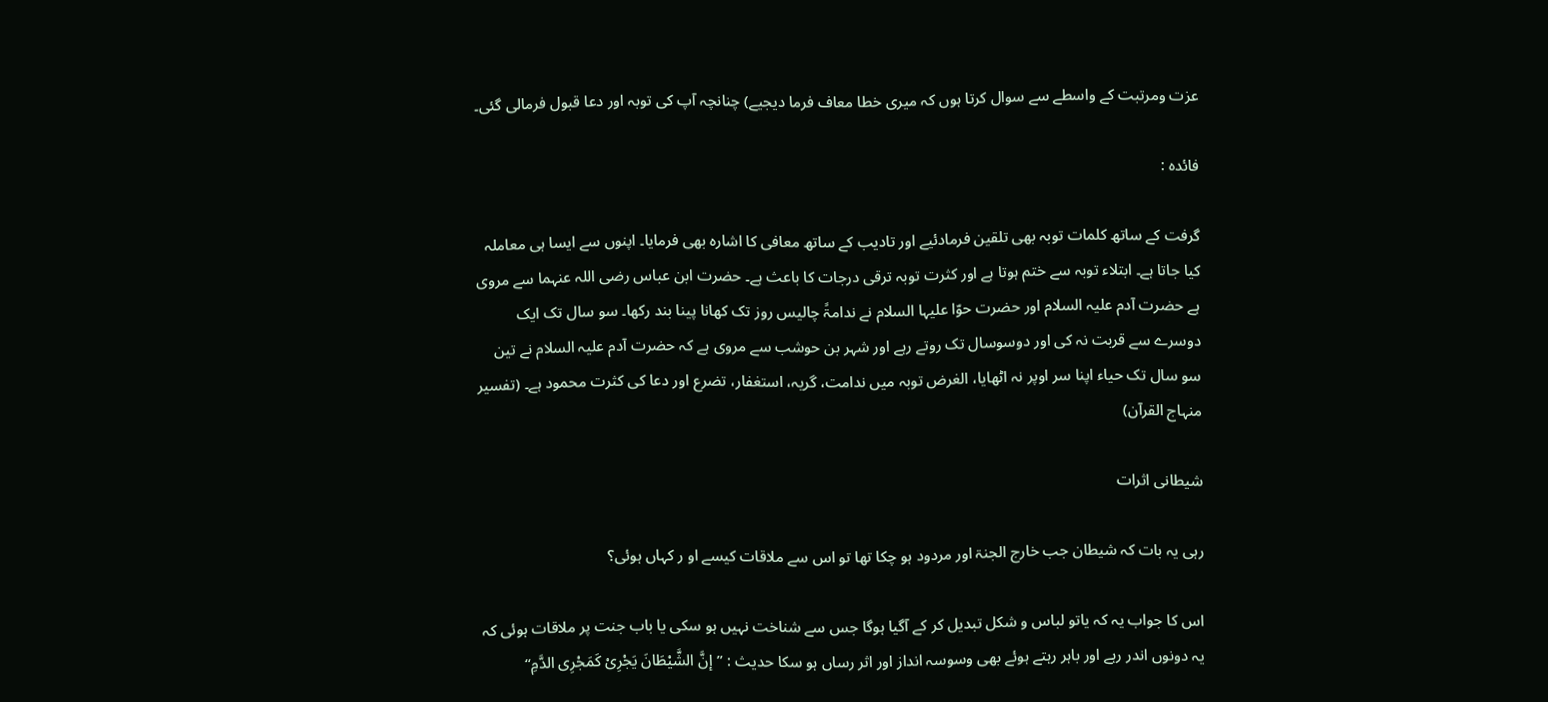عزت ومرتبت کے واسطے سے سوال کرتا ہوں کہ میری خطا معاف فرما دیجیے) چنانچہ آپ کی توبہ اور دعا قبول فرمالی گئی۔

فائدہ :

گرفت کے ساتھ کلمات توبہ بھی تلقین فرمادئیے اور تادیب کے ساتھ معافی کا اشارہ بھی فرمایا۔ اپنوں سے ایسا ہی معاملہ کیا جاتا ہے۔ ابتلاء توبہ سے ختم ہوتا ہے اور کثرت توبہ ترقی درجات کا باعث ہے۔ حضرت ابن عباس رضی اللہ عنہما سے مروی ہے حضرت آدم علیہ السلام اور حضرت حوّا علیہا السلام نے ندامۃً چالیس روز تک کھانا پینا بند رکھا۔ سو سال تک ایک دوسرے سے قربت نہ کی اور دوسوسال تک روتے رہے اور شہر بن حوشب سے مروی ہے کہ حضرت آدم علیہ السلام نے تین سو سال تک حیاء اپنا سر اوپر نہ اٹھایا، الغرض توبہ میں ندامت، گریہ، استغفار، تضرع اور دعا کی کثرت محمود ہے۔ (تفسیر منہاج القرآن)

شیطانی اثرات

رہی یہ بات کہ شیطان جب خارج الجنۃ اور مردود ہو چکا تھا تو اس سے ملاقات کیسے او ر کہاں ہوئی؟

اس کا جواب یہ کہ یاتو لباس و شکل تبدیل کر کے آگیا ہوگا جس سے شناخت نہیں ہو سکی یا باب جنت پر ملاقات ہوئی کہ یہ دونوں اندر رہے اور باہر رہتے ہوئے بھی وسوسہ انداز اور اثر رساں ہو سکا حدیث : ’’إنَّ الشَّيْطَانَ يَجْرِیْ کَمَجْرِی الدَّمِ‘‘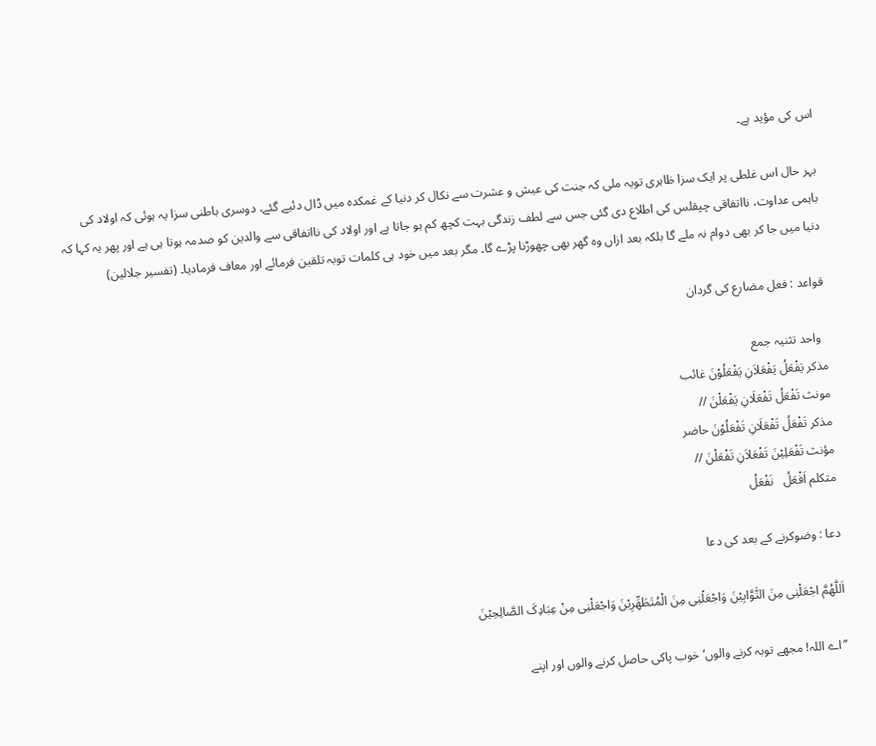اس کی مؤید ہے۔

بہر حال اس غلطی پر ایک سزا ظاہری تویہ ملی کہ جنت کی عیش و عشرت سے نکال کر دنیا کے غمکدہ میں ڈال دئیے گئے، دوسری باطنی سزا یہ ہوئی کہ اولاد کی باہمی عداوت، نااتفاقی چپقلس کی اطلاع دی گئی جس سے لطف زندگی بہت کچھ کم ہو جاتا ہے اور اولاد کی نااتفاقی سے والدین کو صدمہ ہوتا ہی ہے اور پھر یہ کہا کہ دنیا میں جا کر بھی دوام نہ ملے گا بلکہ بعد ازاں وہ گھر بھی چھوڑنا پڑے گا۔ مگر بعد میں خود ہی کلمات توبہ تلقین فرمائے اور معاف فرمادیا۔ (تفسیر جلالین)

قواعد : فعل مضارع کی گردان

  واحد تثنیہ جمع
مذکر یَفْعَلُ یَفْعَلاَنِ یَفْعَلُوْنَ غائب
مونث تَفْعَلُ تَفْعَلَانِ یَفْعَلْنَ //
مذکر تَفْعَلُ تَفْعَلَانِ تَفْعَلُوْنَ حاضر
مؤنث تَفْعَلِیْنَ تَفْعَلاَنِ تَفْعَلْنَ //
متکلم اَفْعَلُ   نَفْعَلُ

دعا : وضوکرنے کے بعد کی دعا

اَللّٰهُمَّ اجْعَلْنِی مِنَ التَّوَّابِيْنَ وَاجْعَلْنِی مِنَ الْمُتَطَهِّرِيْنَ وَاجْعَلْنِی مِنْ عِبَادِکَ الصَّالِحِيْنَ

’’اے اللہ! مجھے توبہ کرنے والوں‘ خوب پاکی حاصل کرنے والوں اور اپنے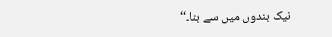نیک بندوں میں سے بنا۔‘‘